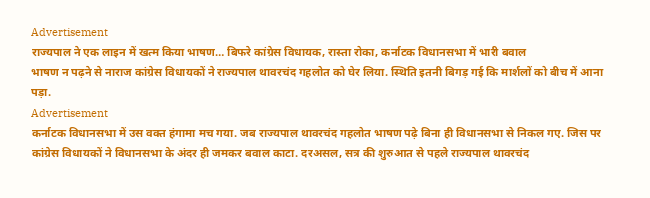Advertisement
राज्यपाल ने एक लाइन में खत्म किया भाषण… बिफरे कांग्रेस विधायक, रास्ता रोका, कर्नाटक विधानसभा में भारी बवाल
भाषण न पढ़ने से नाराज कांग्रेस विधायकों ने राज्यपाल थावरचंद गहलोत को घेर लिया. स्थिति इतनी बिगड़ गई कि मार्शलों को बीच में आना पड़ा.
Advertisement
कर्नाटक विधानसभा में उस वक्त हंगामा मच गया. जब राज्यपाल थावरचंद गहलोत भाषण पढ़े बिना ही विधानसभा से निकल गए. जिस पर कांग्रेस विधायकों ने विधानसभा के अंदर ही जमकर बवाल काटा. दरअसल, सत्र की शुरुआत से पहले राज्यपाल थावरचंद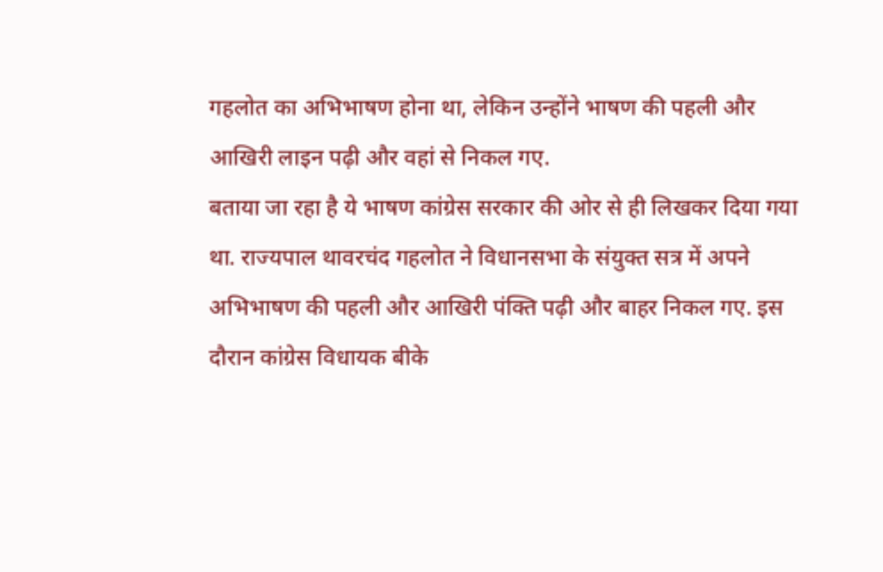गहलोत का अभिभाषण होना था, लेकिन उन्होंने भाषण की पहली और आखिरी लाइन पढ़ी और वहां से निकल गए.
बताया जा रहा है ये भाषण कांग्रेस सरकार की ओर से ही लिखकर दिया गया था. राज्यपाल थावरचंद गहलोत ने विधानसभा के संयुक्त सत्र में अपने अभिभाषण की पहली और आखिरी पंक्ति पढ़ी और बाहर निकल गए. इस दौरान कांग्रेस विधायक बीके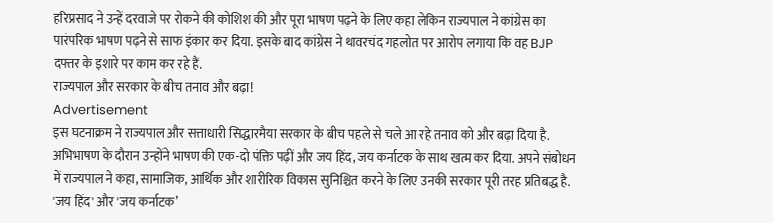हरिप्रसाद ने उन्हें दरवाजे पर रोकने की कोशिश की और पूरा भाषण पढ़ने के लिए कहा लेकिन राज्यपाल ने कांग्रेस का पारंपरिक भाषण पढ़ने से साफ इंकार कर दिया. इसके बाद कांग्रेस ने थावरचंद गहलोत पर आरोप लगाया कि वह BJP दफ्तर के इशारे पर काम कर रहे हैं.
राज्यपाल और सरकार के बीच तनाव और बढ़ा!
Advertisement
इस घटनाक्रम ने राज्यपाल और सत्ताधारी सिद्धारमैया सरकार के बीच पहले से चले आ रहे तनाव को और बढ़ा दिया है. अभिभाषण के दौरान उन्होंने भाषण की एक-दो पंक्ति पढ़ीं और जय हिंद, जय कर्नाटक के साथ खत्म कर दिया. अपने संबोधन में राज्यपाल ने कहा, सामाजिक, आर्थिक और शारीरिक विकास सुनिश्चित करने के लिए उनकी सरकार पूरी तरह प्रतिबद्ध है. 'जय हिंद' और 'जय कर्नाटक’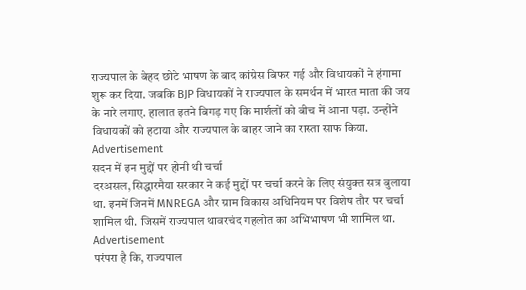राज्यपाल के बेहद छोटे भाषण के बाद कांग्रेस बिफर गई और विधायकों ने हंगामा शुरू कर दिया. जबकि BJP विधायकों ने राज्यपाल के समर्थन में भारत माता की जय के नारे लगाए. हालात इतने बिगड़ गए कि मार्शलों को बीच में आना पड़ा. उन्होंने विधायकों को हटाया और राज्यपाल के बाहर जाने का रास्ता साफ किया.
Advertisement
सदन में इन मुद्दों पर होनी थी चर्चा
दरअसल, सिद्धारमैया सरकार ने कई मुद्दों पर चर्चा करने के लिए संयुक्त सत्र बुलाया था. इनमें जिनमें MNREGA और ग्राम विकास अधिनियम पर विशेष तौर पर चर्चा शामिल थी. जिसमें राज्यपाल थावरचंद गहलोत का अभिभाषण भी शामिल था.
Advertisement
परंपरा है कि, राज्यपाल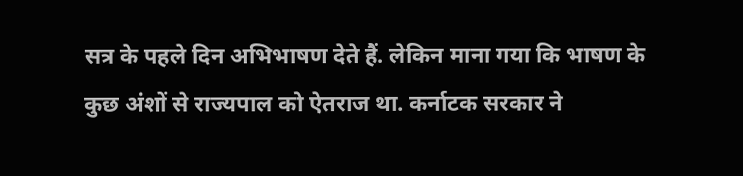सत्र के पहले दिन अभिभाषण देते हैं. लेकिन माना गया कि भाषण के कुछ अंशों से राज्यपाल को ऐतराज था. कर्नाटक सरकार ने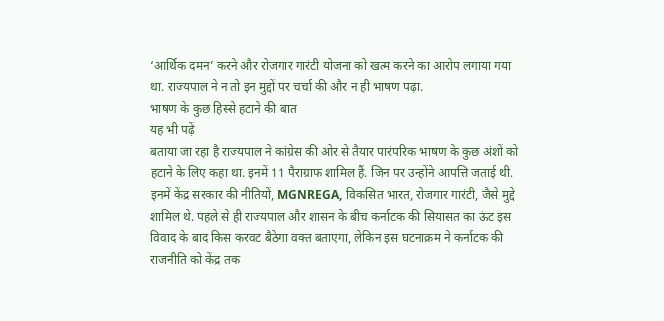‘आर्थिक दमन’ करने और रोजगार गारंटी योजना को खत्म करने का आरोप लगाया गया था. राज्यपाल ने न तो इन मुद्दों पर चर्चा की और न ही भाषण पढ़ा.
भाषण के कुछ हिस्से हटाने की बात
यह भी पढ़ें
बताया जा रहा है राज्यपाल ने कांग्रेस की ओर से तैयार पारंपरिक भाषण के कुछ अंशों को हटाने के लिए कहा था. इनमें 11 पैराग्राफ शामिल हैं. जिन पर उन्होंने आपत्ति जताई थी. इनमें केंद्र सरकार की नीतियों, MGNREGA, विकसित भारत, रोजगार गारंटी, जैसे मुद्दे शामिल थे. पहले से ही राज्यपाल और शासन के बीच कर्नाटक की सियासत का ऊंट इस विवाद के बाद किस करवट बैठेगा वक्त बताएगा, लेकिन इस घटनाक्रम ने कर्नाटक की राजनीति को केंद्र तक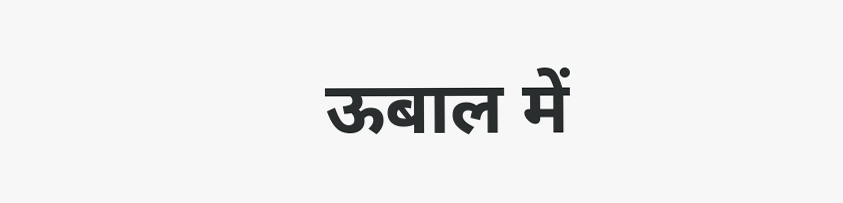ऊबाल में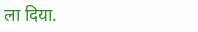ला दिया.